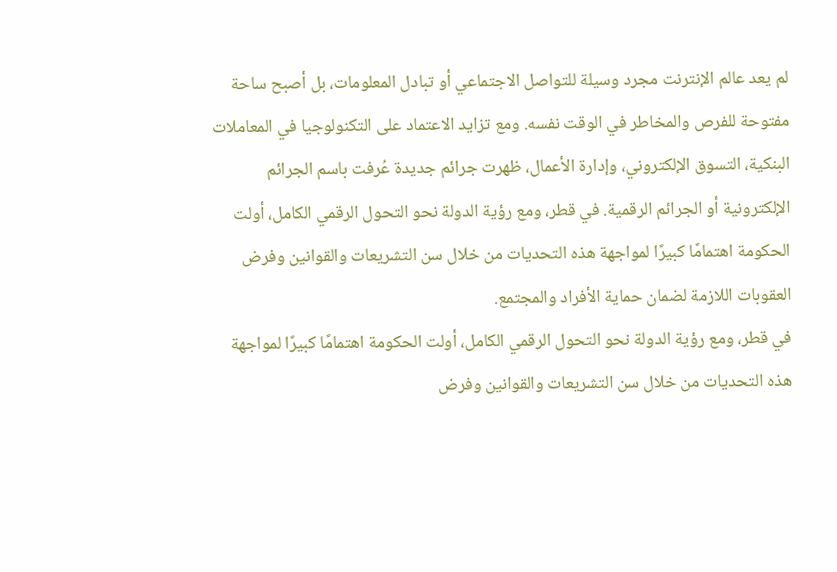لم يعد عالم الإنترنت مجرد وسيلة للتواصل الاجتماعي أو تبادل المعلومات، بل أصبح ساحة مفتوحة للفرص والمخاطر في الوقت نفسه. ومع تزايد الاعتماد على التكنولوجيا في المعاملات البنكية، التسوق الإلكتروني، وإدارة الأعمال، ظهرت جرائم جديدة عُرفت باسم الجرائم الإلكترونية أو الجرائم الرقمية. في قطر، ومع رؤية الدولة نحو التحول الرقمي الكامل، أولت الحكومة اهتمامًا كبيرًا لمواجهة هذه التحديات من خلال سن التشريعات والقوانين وفرض العقوبات اللازمة لضمان حماية الأفراد والمجتمع.
في قطر، ومع رؤية الدولة نحو التحول الرقمي الكامل، أولت الحكومة اهتمامًا كبيرًا لمواجهة هذه التحديات من خلال سن التشريعات والقوانين وفرض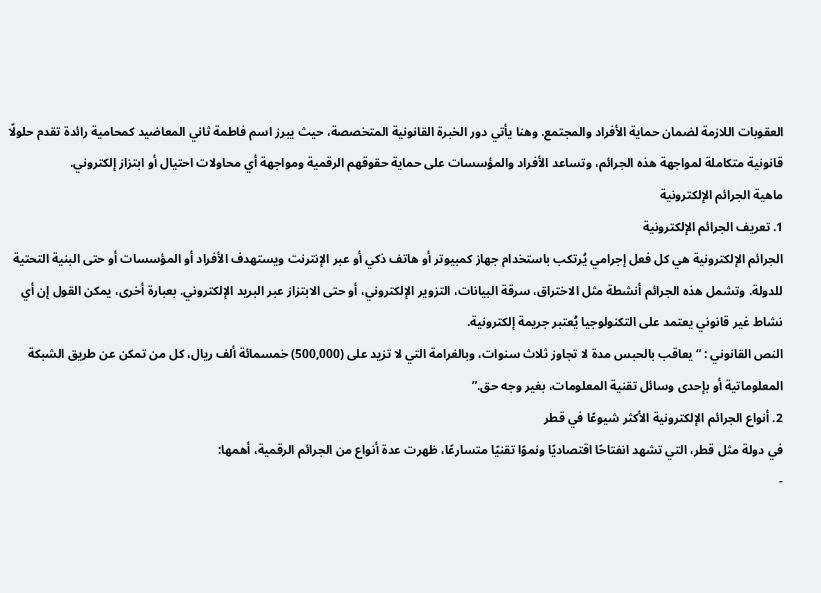العقوبات اللازمة لضمان حماية الأفراد والمجتمع. وهنا يأتي دور الخبرة القانونية المتخصصة، حيث يبرز اسم فاطمة ثاني المعاضيد كمحامية رائدة تقدم حلولًا قانونية متكاملة لمواجهة هذه الجرائم، وتساعد الأفراد والمؤسسات على حماية حقوقهم الرقمية ومواجهة أي محاولات احتيال أو ابتزاز إلكتروني.
ماهية الجرائم الإلكترونية
1. تعريف الجرائم الإلكترونية
الجرائم الإلكترونية هي كل فعل إجرامي يُرتكب باستخدام جهاز كمبيوتر أو هاتف ذكي أو عبر الإنترنت ويستهدف الأفراد أو المؤسسات أو حتى البنية التحتية للدولة. وتشمل هذه الجرائم أنشطة مثل الاختراق، سرقة البيانات، التزوير الإلكتروني، أو حتى الابتزاز عبر البريد الإلكتروني. بعبارة أخرى، يمكن القول إن أي نشاط غير قانوني يعتمد على التكنولوجيا يُعتبر جريمة إلكترونية.
النص القانوني : “يعاقب بالحبس مدة لا تجاوز ثلاث سنوات، وبالغرامة التي لا تزيد على (500,000) خمسمائة ألف ريال، كل من تمكن عن طريق الشبكة المعلوماتية أو بإحدى وسائل تقنية المعلومات، بغير وجه حق.”
2. أنواع الجرائم الإلكترونية الأكثر شيوعًا في قطر
في دولة مثل قطر، التي تشهد انفتاحًا اقتصاديًا ونموًا تقنيًا متسارعًا، ظهرت عدة أنواع من الجرائم الرقمية، أهمها:
-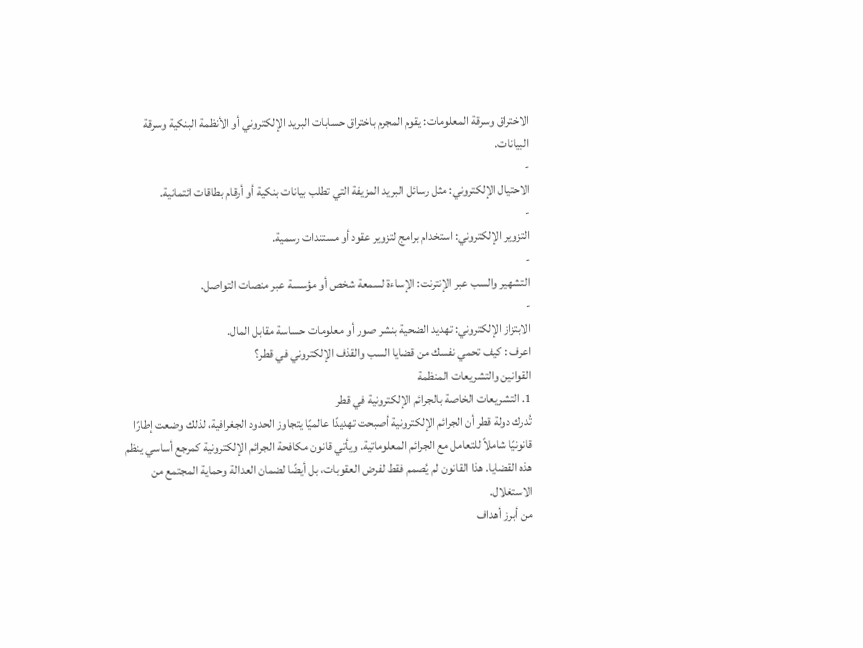الاختراق وسرقة المعلومات: يقوم المجرم باختراق حسابات البريد الإلكتروني أو الأنظمة البنكية وسرقة البيانات.
-
الاحتيال الإلكتروني: مثل رسائل البريد المزيفة التي تطلب بيانات بنكية أو أرقام بطاقات ائتمانية.
-
التزوير الإلكتروني: استخدام برامج لتزوير عقود أو مستندات رسمية.
-
التشهير والسب عبر الإنترنت: الإساءة لسمعة شخص أو مؤسسة عبر منصات التواصل.
-
الابتزاز الإلكتروني: تهديد الضحية بنشر صور أو معلومات حساسة مقابل المال.
اعرف : كيف تحمي نفسك من قضايا السب والقذف الإلكتروني في قطر؟
القوانين والتشريعات المنظمة
1. التشريعات الخاصة بالجرائم الإلكترونية في قطر
تُدرك دولة قطر أن الجرائم الإلكترونية أصبحت تهديدًا عالميًا يتجاوز الحدود الجغرافية، لذلك وضعت إطارًا قانونيًا شاملاً للتعامل مع الجرائم المعلوماتية. ويأتي قانون مكافحة الجرائم الإلكترونية كمرجع أساسي ينظم هذه القضايا. هذا القانون لم يُصمم فقط لفرض العقوبات، بل أيضًا لضمان العدالة وحماية المجتمع من الاستغلال.
من أبرز أهداف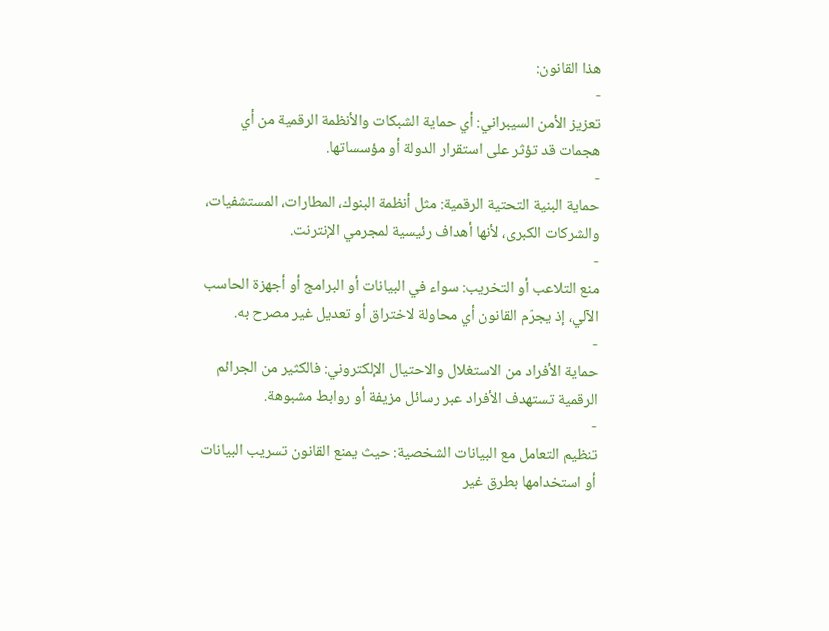هذا القانون:
-
تعزيز الأمن السيبراني: أي حماية الشبكات والأنظمة الرقمية من أي هجمات قد تؤثر على استقرار الدولة أو مؤسساتها.
-
حماية البنية التحتية الرقمية: مثل أنظمة البنوك، المطارات، المستشفيات، والشركات الكبرى، لأنها أهداف رئيسية لمجرمي الإنترنت.
-
منع التلاعب أو التخريب: سواء في البيانات أو البرامج أو أجهزة الحاسب الآلي، إذ يجرّم القانون أي محاولة لاختراق أو تعديل غير مصرح به.
-
حماية الأفراد من الاستغلال والاحتيال الإلكتروني: فالكثير من الجرائم الرقمية تستهدف الأفراد عبر رسائل مزيفة أو روابط مشبوهة.
-
تنظيم التعامل مع البيانات الشخصية: حيث يمنع القانون تسريب البيانات أو استخدامها بطرق غير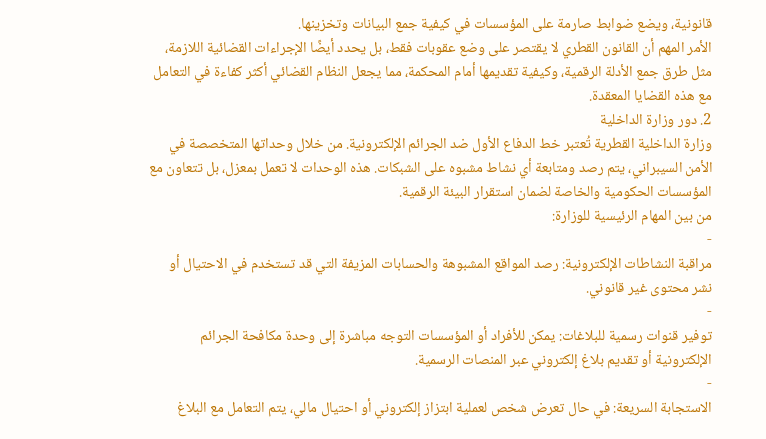قانونية، ويضع ضوابط صارمة على المؤسسات في كيفية جمع البيانات وتخزينها.
الأمر المهم أن القانون القطري لا يقتصر على وضع عقوبات فقط، بل يحدد أيضًا الإجراءات القضائية اللازمة، مثل طرق جمع الأدلة الرقمية، وكيفية تقديمها أمام المحكمة، مما يجعل النظام القضائي أكثر كفاءة في التعامل مع هذه القضايا المعقدة.
2. دور وزارة الداخلية
وزارة الداخلية القطرية تُعتبر خط الدفاع الأول ضد الجرائم الإلكترونية. من خلال وحداتها المتخصصة في الأمن السيبراني، يتم رصد ومتابعة أي نشاط مشبوه على الشبكات. هذه الوحدات لا تعمل بمعزل، بل تتعاون مع المؤسسات الحكومية والخاصة لضمان استقرار البيئة الرقمية.
من بين المهام الرئيسية للوزارة:
-
مراقبة النشاطات الإلكترونية: رصد المواقع المشبوهة والحسابات المزيفة التي قد تستخدم في الاحتيال أو نشر محتوى غير قانوني.
-
توفير قنوات رسمية للبلاغات: يمكن للأفراد أو المؤسسات التوجه مباشرة إلى وحدة مكافحة الجرائم الإلكترونية أو تقديم بلاغ إلكتروني عبر المنصات الرسمية.
-
الاستجابة السريعة: في حال تعرض شخص لعملية ابتزاز إلكتروني أو احتيال مالي، يتم التعامل مع البلاغ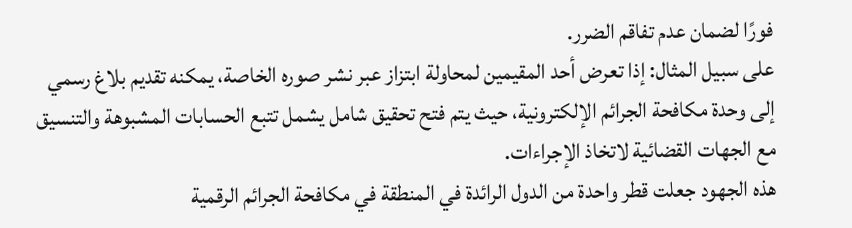فورًا لضمان عدم تفاقم الضرر.
على سبيل المثال: إذا تعرض أحد المقيمين لمحاولة ابتزاز عبر نشر صوره الخاصة، يمكنه تقديم بلاغ رسمي إلى وحدة مكافحة الجرائم الإلكترونية، حيث يتم فتح تحقيق شامل يشمل تتبع الحسابات المشبوهة والتنسيق مع الجهات القضائية لاتخاذ الإجراءات.
هذه الجهود جعلت قطر واحدة من الدول الرائدة في المنطقة في مكافحة الجرائم الرقمية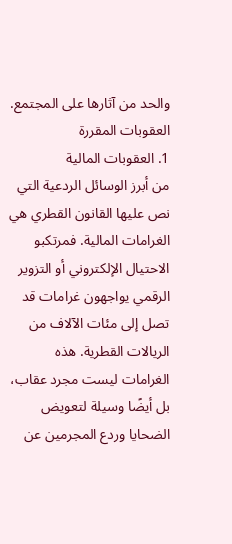والحد من آثارها على المجتمع.
العقوبات المقررة
1. العقوبات المالية
من أبرز الوسائل الردعية التي نص عليها القانون القطري هي الغرامات المالية. فمرتكبو الاحتيال الإلكتروني أو التزوير الرقمي يواجهون غرامات قد تصل إلى مئات الآلاف من الريالات القطرية. هذه الغرامات ليست مجرد عقاب، بل أيضًا وسيلة لتعويض الضحايا وردع المجرمين عن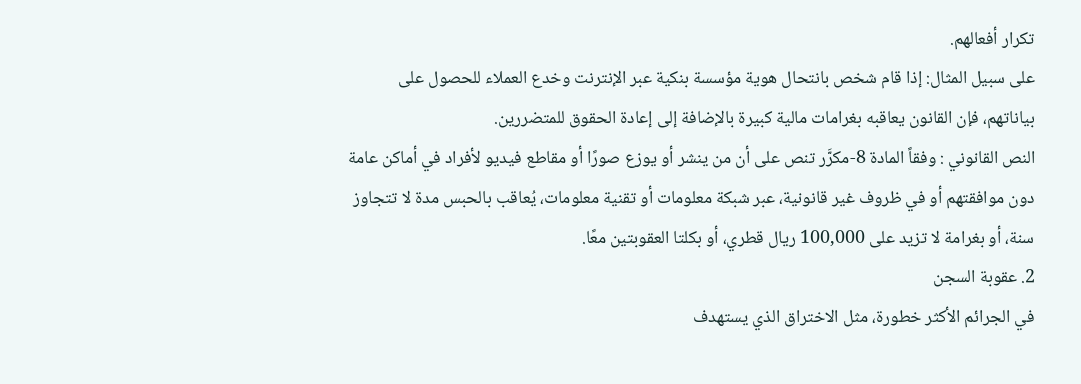تكرار أفعالهم.
على سبيل المثال: إذا قام شخص بانتحال هوية مؤسسة بنكية عبر الإنترنت وخدع العملاء للحصول على بياناتهم، فإن القانون يعاقبه بغرامات مالية كبيرة بالإضافة إلى إعادة الحقوق للمتضررين.
النص القانوني : وفقاً المادة 8-مكرَّر تنص على أن من ينشر أو يوزع صورًا أو مقاطع فيديو لأفراد في أماكن عامة دون موافقتهم أو في ظروف غير قانونية، عبر شبكة معلومات أو تقنية معلومات، يُعاقب بالحبس مدة لا تتجاوز سنة، أو بغرامة لا تزيد على 100,000 ريال قطري، أو بكلتا العقوبتين معًا.
2. عقوبة السجن
في الجرائم الأكثر خطورة، مثل الاختراق الذي يستهدف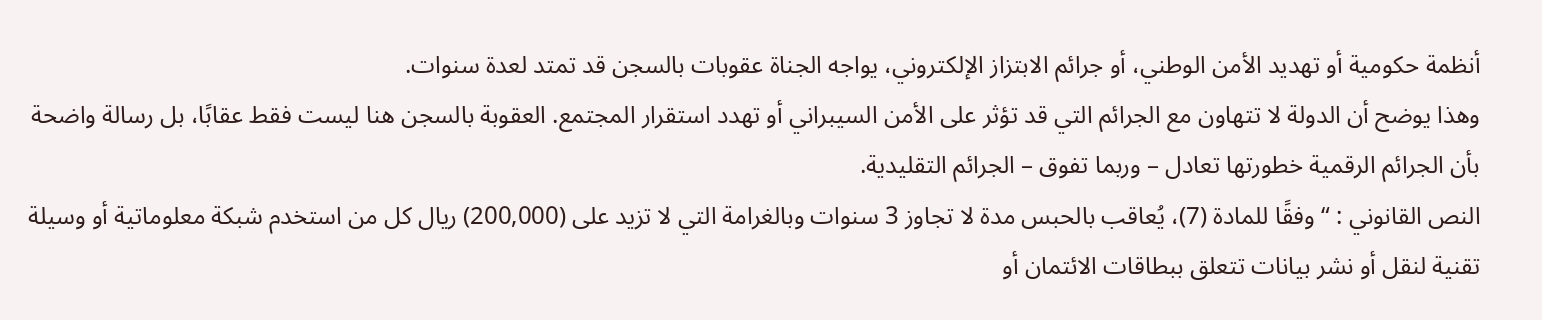أنظمة حكومية أو تهديد الأمن الوطني، أو جرائم الابتزاز الإلكتروني، يواجه الجناة عقوبات بالسجن قد تمتد لعدة سنوات.
وهذا يوضح أن الدولة لا تتهاون مع الجرائم التي قد تؤثر على الأمن السيبراني أو تهدد استقرار المجتمع. العقوبة بالسجن هنا ليست فقط عقابًا، بل رسالة واضحة بأن الجرائم الرقمية خطورتها تعادل – وربما تفوق – الجرائم التقليدية.
النص القانوني : “وفقًا للمادة (7)، يُعاقب بالحبس مدة لا تجاوز 3 سنوات وبالغرامة التي لا تزيد على (200,000) ريال كل من استخدم شبكة معلوماتية أو وسيلة تقنية لنقل أو نشر بيانات تتعلق ببطاقات الائتمان أو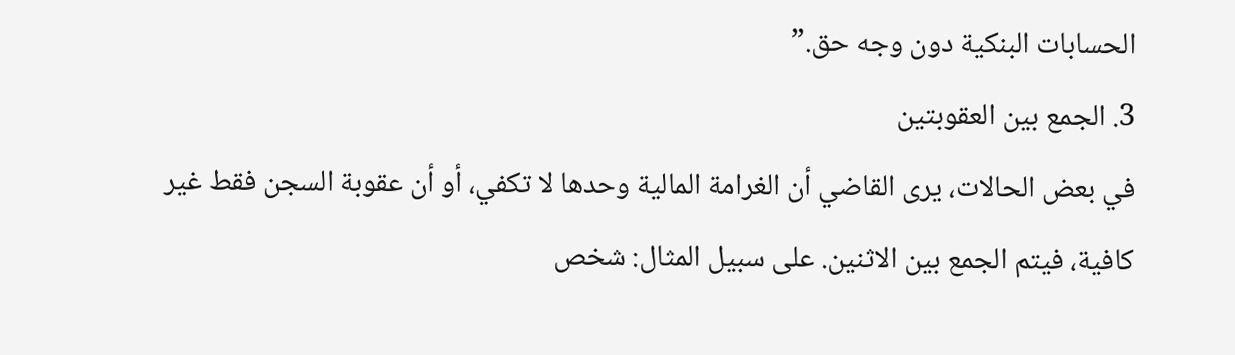الحسابات البنكية دون وجه حق.”
3. الجمع بين العقوبتين
في بعض الحالات، يرى القاضي أن الغرامة المالية وحدها لا تكفي، أو أن عقوبة السجن فقط غير كافية، فيتم الجمع بين الاثنين. على سبيل المثال: شخص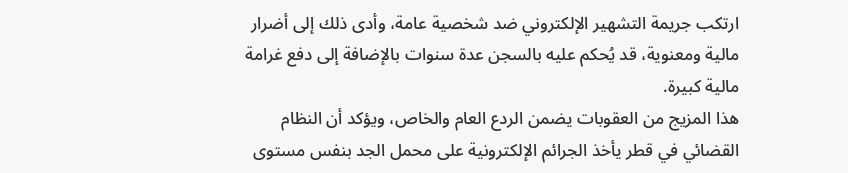ارتكب جريمة التشهير الإلكتروني ضد شخصية عامة، وأدى ذلك إلى أضرار مالية ومعنوية، قد يُحكم عليه بالسجن عدة سنوات بالإضافة إلى دفع غرامة مالية كبيرة.
هذا المزيج من العقوبات يضمن الردع العام والخاص، ويؤكد أن النظام القضائي في قطر يأخذ الجرائم الإلكترونية على محمل الجد بنفس مستوى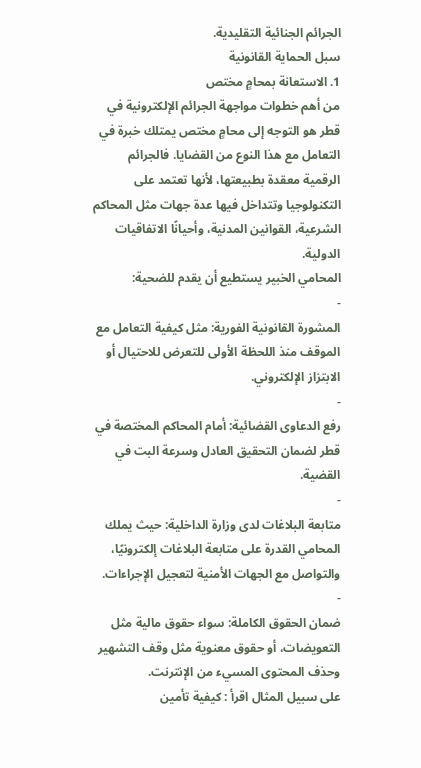الجرائم الجنائية التقليدية.
سبل الحماية القانونية
1. الاستعانة بمحامٍ مختص
من أهم خطوات مواجهة الجرائم الإلكترونية في قطر هو التوجه إلى محامٍ مختص يمتلك خبرة في التعامل مع هذا النوع من القضايا. فالجرائم الرقمية معقدة بطبيعتها، لأنها تعتمد على التكنولوجيا وتتداخل فيها عدة جهات مثل المحاكم الشرعية، القوانين المدنية، وأحيانًا الاتفاقيات الدولية.
المحامي الخبير يستطيع أن يقدم للضحية:
-
المشورة القانونية الفورية: مثل كيفية التعامل مع الموقف منذ اللحظة الأولى للتعرض للاحتيال أو الابتزاز الإلكتروني.
-
رفع الدعاوى القضائية: أمام المحاكم المختصة في قطر لضمان التحقيق العادل وسرعة البت في القضية.
-
متابعة البلاغات لدى وزارة الداخلية: حيث يملك المحامي القدرة على متابعة البلاغات إلكترونيًا، والتواصل مع الجهات الأمنية لتعجيل الإجراءات.
-
ضمان الحقوق الكاملة: سواء حقوق مالية مثل التعويضات، أو حقوق معنوية مثل وقف التشهير وحذف المحتوى المسيء من الإنترنت.
على سبيل المثال اقرأ : كيفية تأمين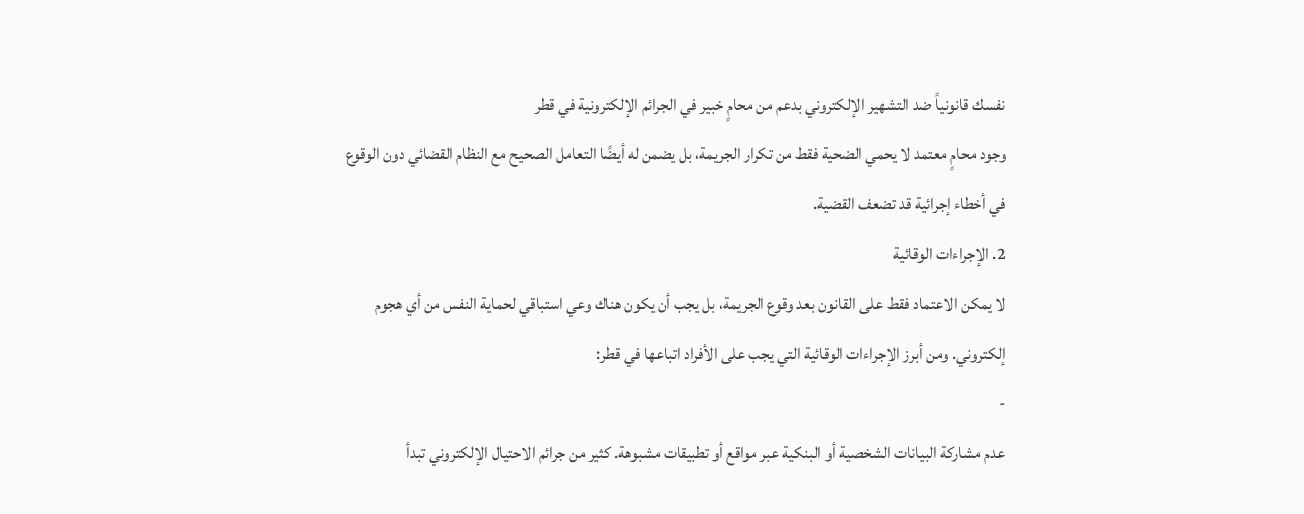نفسك قانونياً ضد التشهير الإلكتروني بدعم من محامٍ خبير في الجرائم الإلكترونية في قطر
وجود محامٍ معتمد لا يحمي الضحية فقط من تكرار الجريمة، بل يضمن له أيضًا التعامل الصحيح مع النظام القضائي دون الوقوع في أخطاء إجرائية قد تضعف القضية.
2. الإجراءات الوقائية
لا يمكن الاعتماد فقط على القانون بعد وقوع الجريمة، بل يجب أن يكون هناك وعي استباقي لحماية النفس من أي هجوم إلكتروني. ومن أبرز الإجراءات الوقائية التي يجب على الأفراد اتباعها في قطر:
-
عدم مشاركة البيانات الشخصية أو البنكية عبر مواقع أو تطبيقات مشبوهة. كثير من جرائم الاحتيال الإلكتروني تبدأ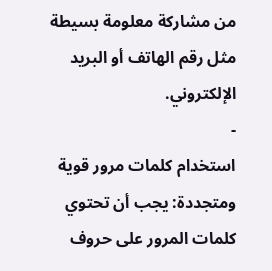من مشاركة معلومة بسيطة مثل رقم الهاتف أو البريد الإلكتروني.
-
استخدام كلمات مرور قوية ومتجددة: يجب أن تحتوي كلمات المرور على حروف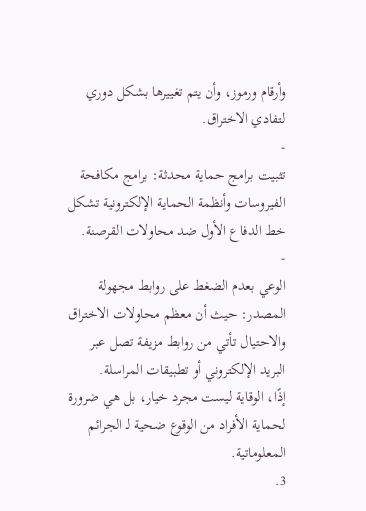وأرقام ورموز، وأن يتم تغييرها بشكل دوري لتفادي الاختراق.
-
تثبيت برامج حماية محدثة: برامج مكافحة الفيروسات وأنظمة الحماية الإلكترونية تشكل خط الدفاع الأول ضد محاولات القرصنة.
-
الوعي بعدم الضغط على روابط مجهولة المصدر: حيث أن معظم محاولات الاختراق والاحتيال تأتي من روابط مزيفة تصل عبر البريد الإلكتروني أو تطبيقات المراسلة.
إذًا، الوقاية ليست مجرد خيار، بل هي ضرورة لحماية الأفراد من الوقوع ضحية لـ الجرائم المعلوماتية.
3.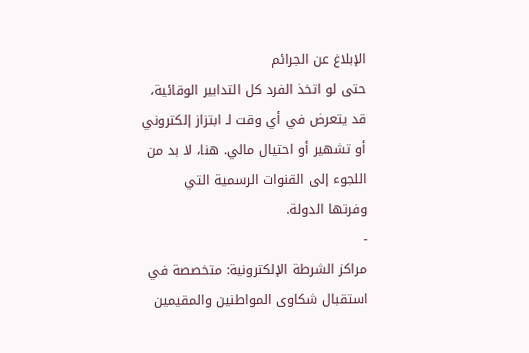الإبلاغ عن الجرائم
حتى لو اتخذ الفرد كل التدابير الوقائية، قد يتعرض في أي وقت لـ ابتزاز إلكتروني أو تشهير أو احتيال مالي. هنا، لا بد من اللجوء إلى القنوات الرسمية التي وفرتها الدولة.
-
مراكز الشرطة الإلكترونية: متخصصة في استقبال شكاوى المواطنين والمقيمين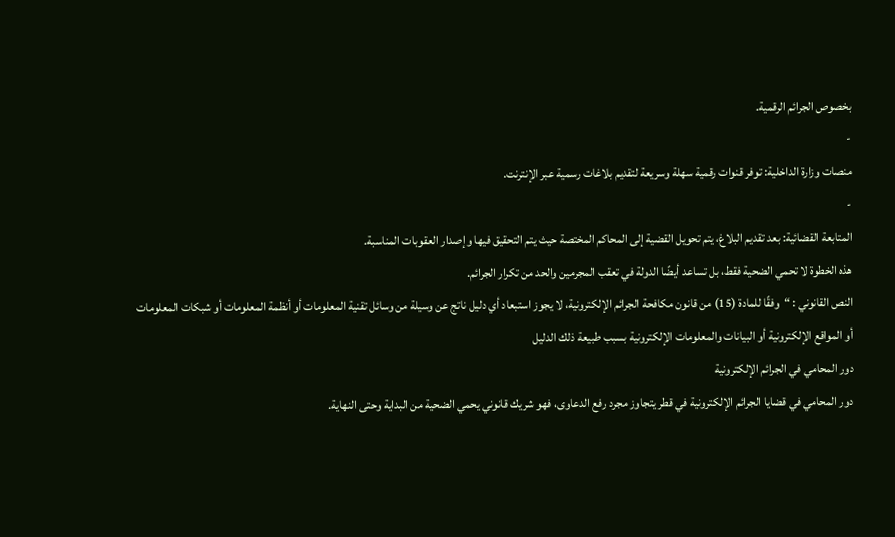بخصوص الجرائم الرقمية.
-
منصات وزارة الداخلية: توفر قنوات رقمية سهلة وسريعة لتقديم بلاغات رسمية عبر الإنترنت.
-
المتابعة القضائية: بعد تقديم البلاغ، يتم تحويل القضية إلى المحاكم المختصة حيث يتم التحقيق فيها وإصدار العقوبات المناسبة.
هذه الخطوة لا تحمي الضحية فقط، بل تساعد أيضًا الدولة في تعقب المجرمين والحد من تكرار الجرائم.
النص القانوني : “وفقًا للمادة (15) من قانون مكافحة الجرائم الإلكترونية، لا يجوز استبعاد أي دليل ناتج عن وسيلة من وسائل تقنية المعلومات أو أنظمة المعلومات أو شبكات المعلومات أو المواقع الإلكترونية أو البيانات والمعلومات الإلكترونية بسبب طبيعة ذلك الدليل
دور المحامي في الجرائم الإلكترونية
دور المحامي في قضايا الجرائم الإلكترونية في قطر يتجاوز مجرد رفع الدعاوى، فهو شريك قانوني يحمي الضحية من البداية وحتى النهاية.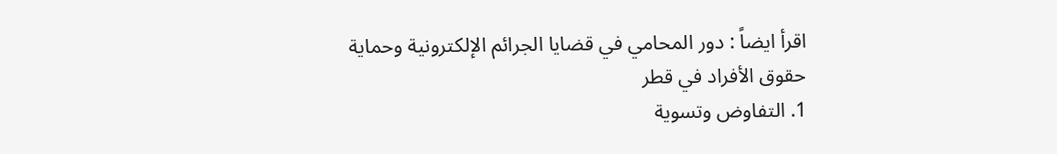اقرأ ايضاً : دور المحامي في قضايا الجرائم الإلكترونية وحماية حقوق الأفراد في قطر
1. التفاوض وتسوية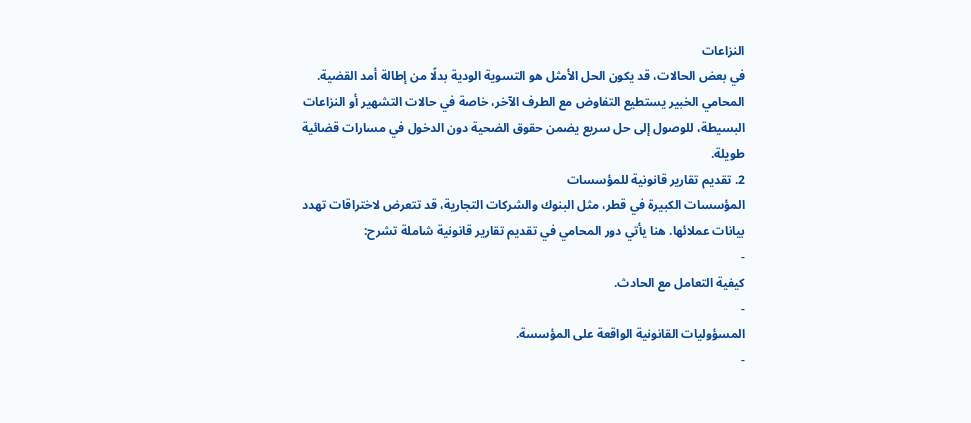النزاعات
في بعض الحالات، قد يكون الحل الأمثل هو التسوية الودية بدلًا من إطالة أمد القضية. المحامي الخبير يستطيع التفاوض مع الطرف الآخر، خاصة في حالات التشهير أو النزاعات البسيطة، للوصول إلى حل سريع يضمن حقوق الضحية دون الدخول في مسارات قضائية طويلة.
2. تقديم تقارير قانونية للمؤسسات
المؤسسات الكبيرة في قطر، مثل البنوك والشركات التجارية، قد تتعرض لاختراقات تهدد بيانات عملائها. هنا يأتي دور المحامي في تقديم تقارير قانونية شاملة تشرح:
-
كيفية التعامل مع الحادث.
-
المسؤوليات القانونية الواقعة على المؤسسة.
-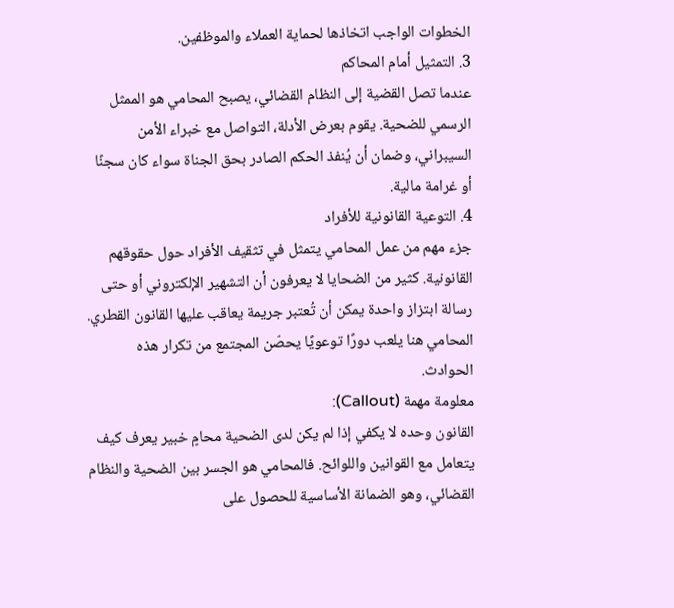الخطوات الواجب اتخاذها لحماية العملاء والموظفين.
3. التمثيل أمام المحاكم
عندما تصل القضية إلى النظام القضائي، يصبح المحامي هو الممثل الرسمي للضحية. يقوم بعرض الأدلة، التواصل مع خبراء الأمن السيبراني، وضمان أن يُنفذ الحكم الصادر بحق الجناة سواء كان سجنًا أو غرامة مالية.
4. التوعية القانونية للأفراد
جزء مهم من عمل المحامي يتمثل في تثقيف الأفراد حول حقوقهم القانونية. كثير من الضحايا لا يعرفون أن التشهير الإلكتروني أو حتى رسالة ابتزاز واحدة يمكن أن تُعتبر جريمة يعاقب عليها القانون القطري. المحامي هنا يلعب دورًا توعويًا يحصّن المجتمع من تكرار هذه الحوادث.
معلومة مهمة (Callout):
القانون وحده لا يكفي إذا لم يكن لدى الضحية محامٍ خبير يعرف كيف يتعامل مع القوانين واللوائح. فالمحامي هو الجسر بين الضحية والنظام القضائي، وهو الضمانة الأساسية للحصول على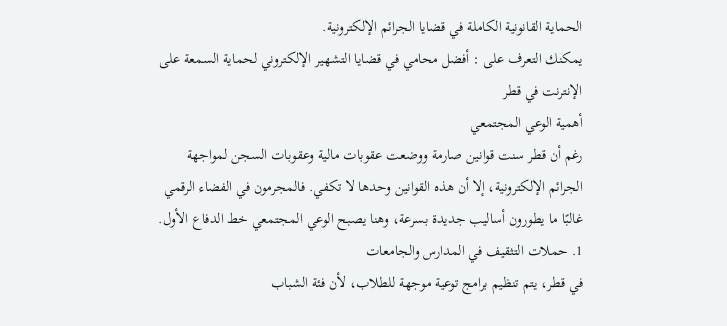الحماية القانونية الكاملة في قضايا الجرائم الإلكترونية.
يمكنك التعرف على : أفضل محامي في قضايا التشهير الإلكتروني لحماية السمعة على الإنترنت في قطر
أهمية الوعي المجتمعي
رغم أن قطر سنت قوانين صارمة ووضعت عقوبات مالية وعقوبات السجن لمواجهة الجرائم الإلكترونية، إلا أن هذه القوانين وحدها لا تكفي. فالمجرمون في الفضاء الرقمي غالبًا ما يطورون أساليب جديدة بسرعة، وهنا يصبح الوعي المجتمعي خط الدفاع الأول.
1. حملات التثقيف في المدارس والجامعات
في قطر، يتم تنظيم برامج توعية موجهة للطلاب، لأن فئة الشباب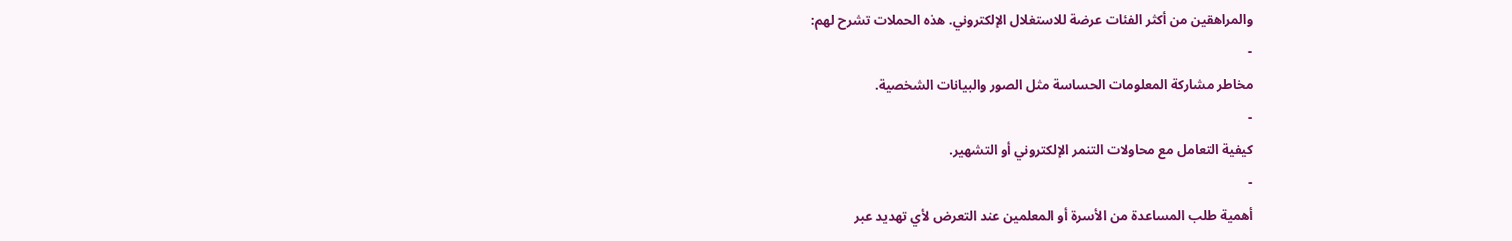والمراهقين من أكثر الفئات عرضة للاستغلال الإلكتروني. هذه الحملات تشرح لهم:
-
مخاطر مشاركة المعلومات الحساسة مثل الصور والبيانات الشخصية.
-
كيفية التعامل مع محاولات التنمر الإلكتروني أو التشهير.
-
أهمية طلب المساعدة من الأسرة أو المعلمين عند التعرض لأي تهديد عبر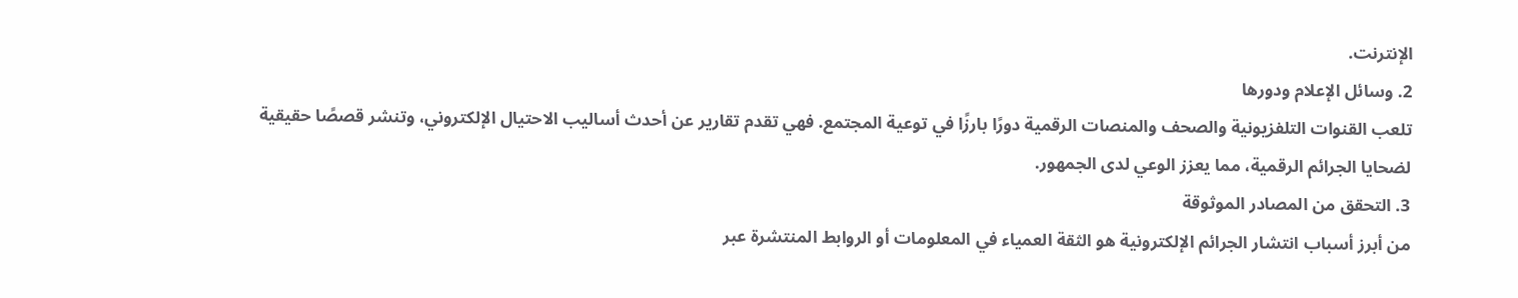الإنترنت.
2. وسائل الإعلام ودورها
تلعب القنوات التلفزيونية والصحف والمنصات الرقمية دورًا بارزًا في توعية المجتمع. فهي تقدم تقارير عن أحدث أساليب الاحتيال الإلكتروني، وتنشر قصصًا حقيقية لضحايا الجرائم الرقمية، مما يعزز الوعي لدى الجمهور.
3. التحقق من المصادر الموثوقة
من أبرز أسباب انتشار الجرائم الإلكترونية هو الثقة العمياء في المعلومات أو الروابط المنتشرة عبر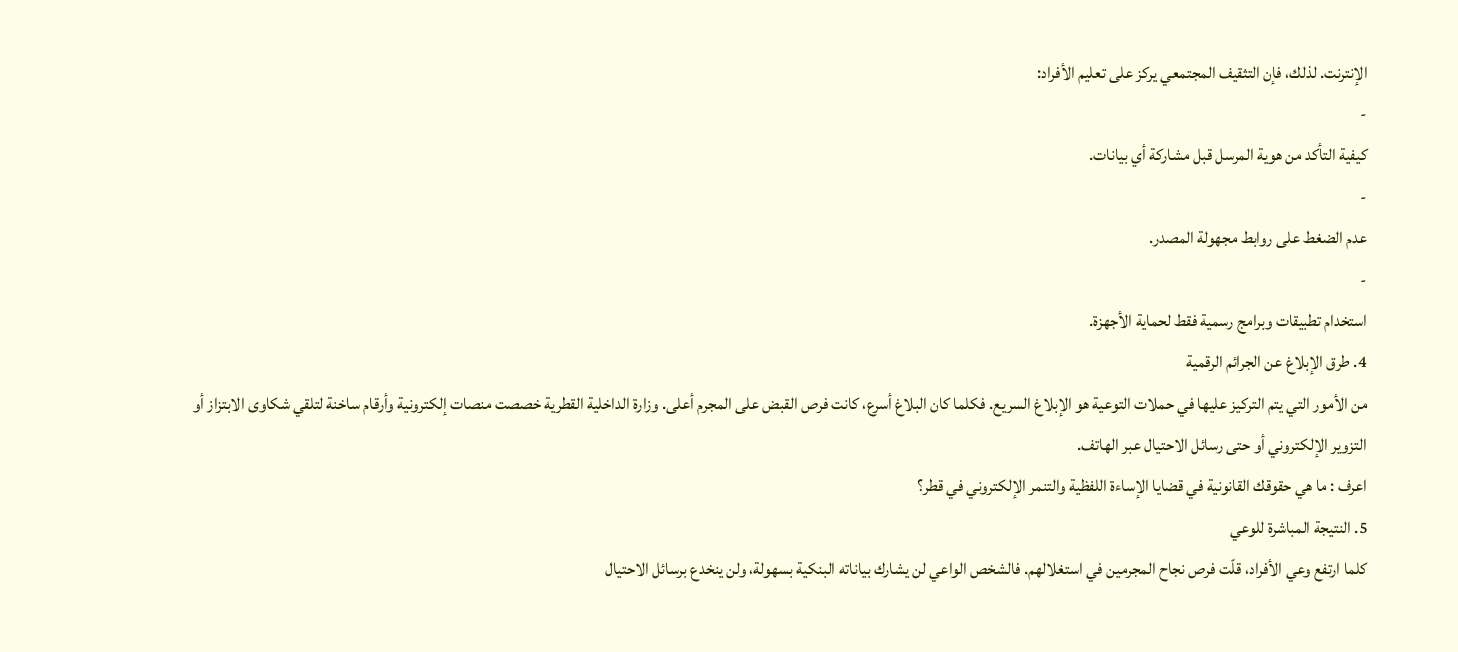الإنترنت. لذلك، فإن التثقيف المجتمعي يركز على تعليم الأفراد:
-
كيفية التأكد من هوية المرسل قبل مشاركة أي بيانات.
-
عدم الضغط على روابط مجهولة المصدر.
-
استخدام تطبيقات وبرامج رسمية فقط لحماية الأجهزة.
4. طرق الإبلاغ عن الجرائم الرقمية
من الأمور التي يتم التركيز عليها في حملات التوعية هو الإبلاغ السريع. فكلما كان البلاغ أسرع، كانت فرص القبض على المجرم أعلى. وزارة الداخلية القطرية خصصت منصات إلكترونية وأرقام ساخنة لتلقي شكاوى الابتزاز أو التزوير الإلكتروني أو حتى رسائل الاحتيال عبر الهاتف.
اعرف : ما هي حقوقك القانونية في قضايا الإساءة اللفظية والتنمر الإلكتروني في قطر؟
5. النتيجة المباشرة للوعي
كلما ارتفع وعي الأفراد، قلّت فرص نجاح المجرمين في استغلالهم. فالشخص الواعي لن يشارك بياناته البنكية بسهولة، ولن ينخدع برسائل الاحتيال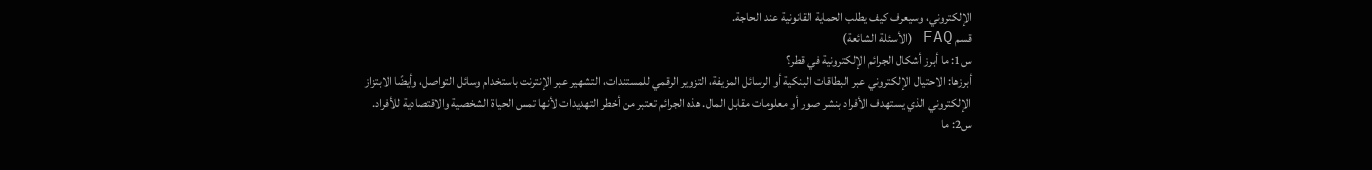الإلكتروني، وسيعرف كيف يطلب الحماية القانونية عند الحاجة.
قسم FAQ (الأسئلة الشائعة)
س1: ما أبرز أشكال الجرائم الإلكترونية في قطر؟
أبرزها: الاحتيال الإلكتروني عبر البطاقات البنكية أو الرسائل المزيفة، التزوير الرقمي للمستندات، التشهير عبر الإنترنت باستخدام وسائل التواصل، وأيضًا الابتزاز الإلكتروني الذي يستهدف الأفراد بنشر صور أو معلومات مقابل المال. هذه الجرائم تعتبر من أخطر التهديدات لأنها تمس الحياة الشخصية والاقتصادية للأفراد.
س2: ما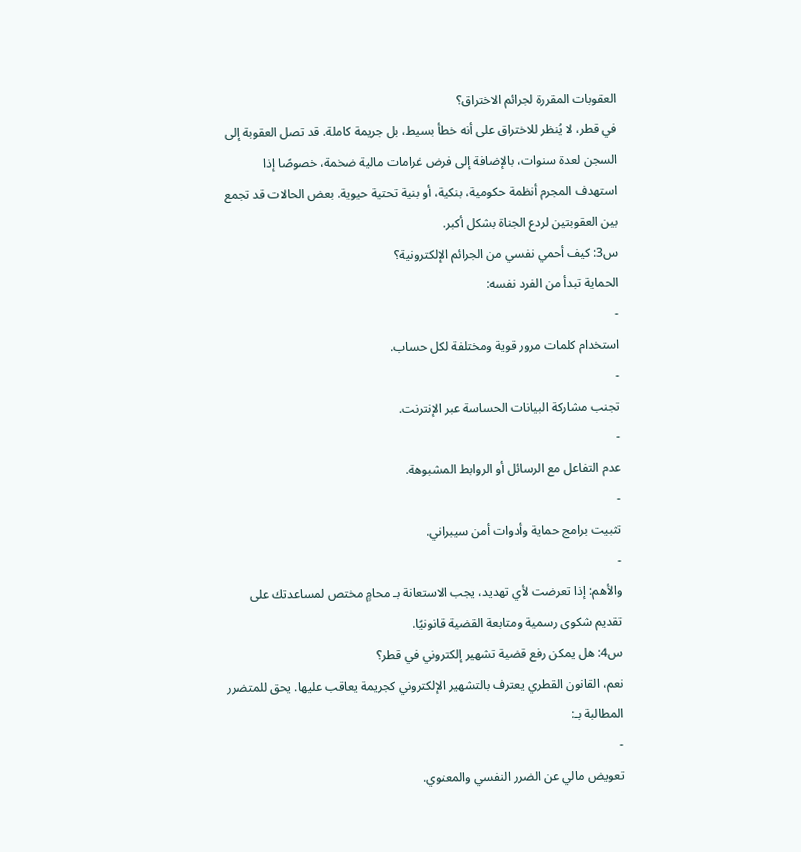العقوبات المقررة لجرائم الاختراق؟
في قطر، لا يُنظر للاختراق على أنه خطأ بسيط، بل جريمة كاملة. قد تصل العقوبة إلى السجن لعدة سنوات، بالإضافة إلى فرض غرامات مالية ضخمة، خصوصًا إذا استهدف المجرم أنظمة حكومية، بنكية، أو بنية تحتية حيوية. بعض الحالات قد تجمع بين العقوبتين لردع الجناة بشكل أكبر.
س3: كيف أحمي نفسي من الجرائم الإلكترونية؟
الحماية تبدأ من الفرد نفسه:
-
استخدام كلمات مرور قوية ومختلفة لكل حساب.
-
تجنب مشاركة البيانات الحساسة عبر الإنترنت.
-
عدم التفاعل مع الرسائل أو الروابط المشبوهة.
-
تثبيت برامج حماية وأدوات أمن سيبراني.
-
والأهم: إذا تعرضت لأي تهديد، يجب الاستعانة بـ محامٍ مختص لمساعدتك على تقديم شكوى رسمية ومتابعة القضية قانونيًا.
س4: هل يمكن رفع قضية تشهير إلكتروني في قطر؟
نعم، القانون القطري يعترف بالتشهير الإلكتروني كجريمة يعاقب عليها. يحق للمتضرر المطالبة بـ:
-
تعويض مالي عن الضرر النفسي والمعنوي.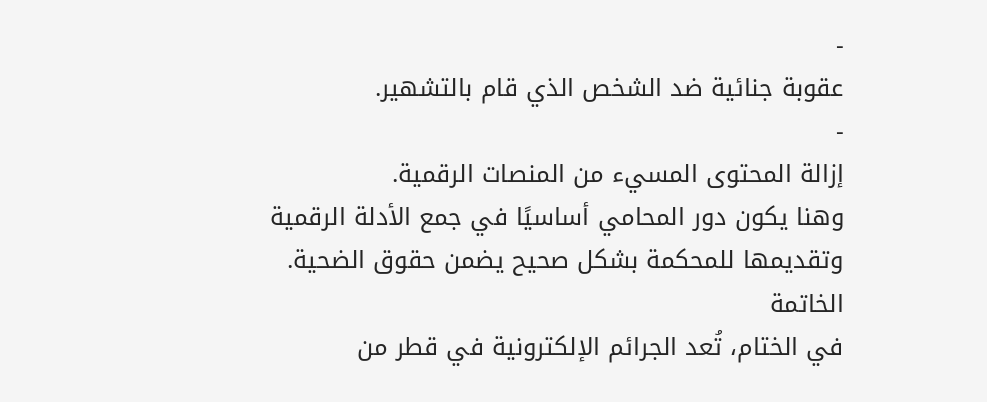-
عقوبة جنائية ضد الشخص الذي قام بالتشهير.
-
إزالة المحتوى المسيء من المنصات الرقمية.
وهنا يكون دور المحامي أساسيًا في جمع الأدلة الرقمية وتقديمها للمحكمة بشكل صحيح يضمن حقوق الضحية.
الخاتمة
في الختام، تُعد الجرائم الإلكترونية في قطر من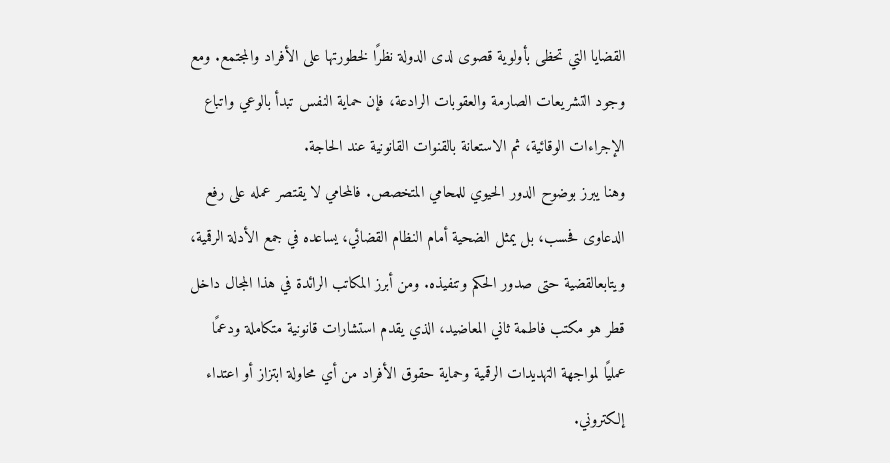القضايا التي تحظى بأولوية قصوى لدى الدولة نظرًا لخطورتها على الأفراد والمجتمع. ومع وجود التشريعات الصارمة والعقوبات الرادعة، فإن حماية النفس تبدأ بالوعي واتباع الإجراءات الوقائية، ثم الاستعانة بالقنوات القانونية عند الحاجة.
وهنا يبرز بوضوح الدور الحيوي للمحامي المتخصص. فالمحامي لا يقتصر عمله على رفع الدعاوى فحسب، بل يمثل الضحية أمام النظام القضائي، يساعده في جمع الأدلة الرقمية، ويتابعالقضية حتى صدور الحكم وتنفيذه. ومن أبرز المكاتب الرائدة في هذا المجال داخل قطر هو مكتب فاطمة ثاني المعاضيد، الذي يقدم استشارات قانونية متكاملة ودعمًا عمليًا لمواجهة التهديدات الرقمية وحماية حقوق الأفراد من أي محاولة ابتزاز أو اعتداء إلكتروني.